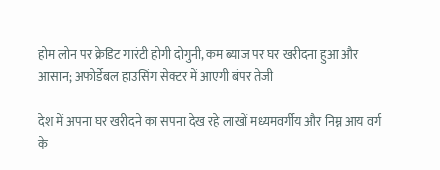होम लोन पर क्रेडिट गारंटी होगी दोगुनी, कम ब्याज पर घर खरीदना हुआ और आसान; अफोर्डेबल हाउसिंग सेक्टर में आएगी बंपर तेजी

देश में अपना घर खरीदने का सपना देख रहे लाखों मध्यमवर्गीय और निम्न आय वर्ग के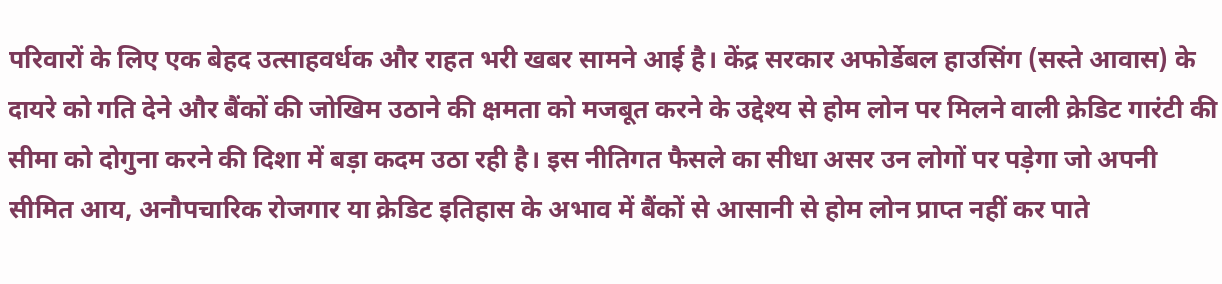परिवारों के लिए एक बेहद उत्साहवर्धक और राहत भरी खबर सामने आई है। केंद्र सरकार अफोर्डेबल हाउसिंग (सस्ते आवास) के दायरे को गति देने और बैंकों की जोखिम उठाने की क्षमता को मजबूत करने के उद्देश्य से होम लोन पर मिलने वाली क्रेडिट गारंटी की सीमा को दोगुना करने की दिशा में बड़ा कदम उठा रही है। इस नीतिगत फैसले का सीधा असर उन लोगों पर पड़ेगा जो अपनी सीमित आय, अनौपचारिक रोजगार या क्रेडिट इतिहास के अभाव में बैंकों से आसानी से होम लोन प्राप्त नहीं कर पाते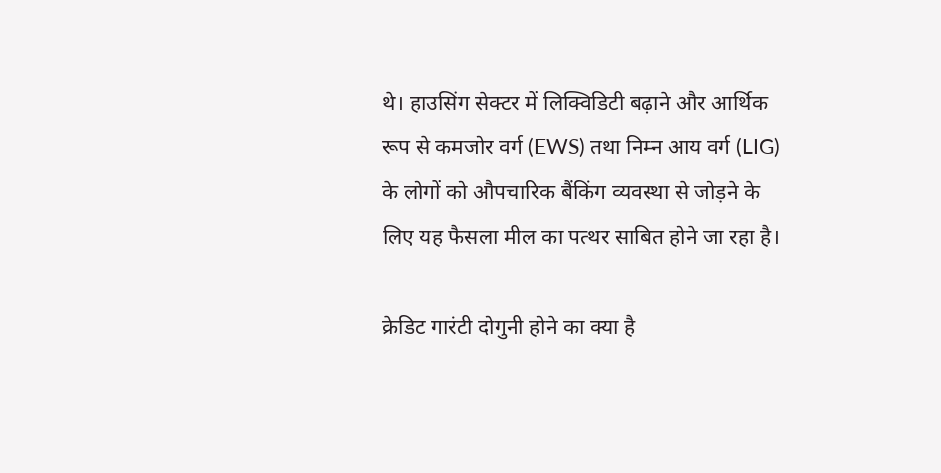थे। हाउसिंग सेक्टर में लिक्विडिटी बढ़ाने और आर्थिक रूप से कमजोर वर्ग (EWS) तथा निम्न आय वर्ग (LIG) के लोगों को औपचारिक बैंकिंग व्यवस्था से जोड़ने के लिए यह फैसला मील का पत्थर साबित होने जा रहा है।

क्रेडिट गारंटी दोगुनी होने का क्या है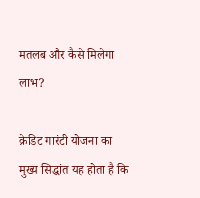मतलब और कैसे मिलेगा लाभ?

क्रेडिट गारंटी योजना का मुख्य सिद्धांत यह होता है कि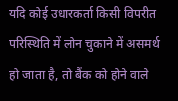यदि कोई उधारकर्ता किसी विपरीत परिस्थिति में लोन चुकाने में असमर्थ हो जाता है, तो बैंक को होने वाले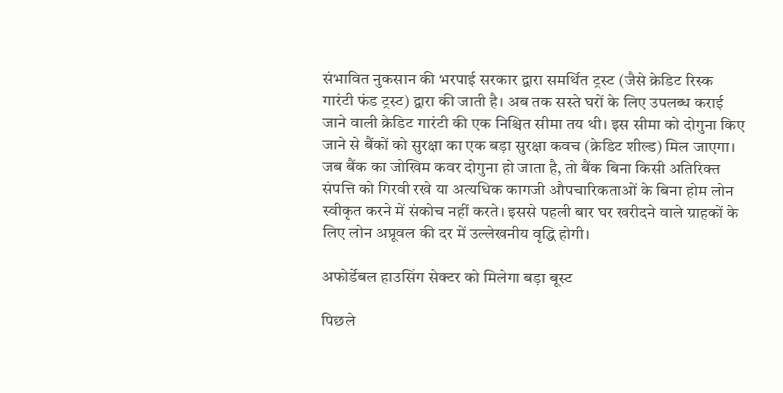संभावित नुकसान की भरपाई सरकार द्वारा समर्थित ट्रस्ट (जैसे क्रेडिट रिस्क गारंटी फंड ट्रस्ट) द्वारा की जाती है। अब तक सस्ते घरों के लिए उपलब्ध कराई जाने वाली क्रेडिट गारंटी की एक निश्चित सीमा तय थी। इस सीमा को दोगुना किए जाने से बैंकों को सुरक्षा का एक बड़ा सुरक्षा कवच (क्रेडिट शील्ड) मिल जाएगा। जब बैंक का जोखिम कवर दोगुना हो जाता है, तो बैंक बिना किसी अतिरिक्त संपत्ति को गिरवी रखे या अत्यधिक कागजी औपचारिकताओं के बिना होम लोन स्वीकृत करने में संकोच नहीं करते। इससे पहली बार घर खरीदने वाले ग्राहकों के लिए लोन अप्रूवल की दर में उल्लेखनीय वृद्धि होगी।

अफोर्डेबल हाउसिंग सेक्टर को मिलेगा बड़ा बूस्ट

पिछले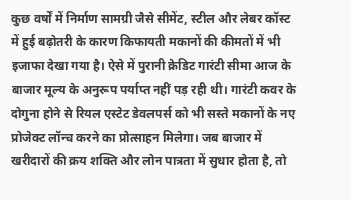कुछ वर्षों में निर्माण सामग्री जैसे सीमेंट, स्टील और लेबर कॉस्ट में हुई बढ़ोतरी के कारण किफायती मकानों की कीमतों में भी इजाफा देखा गया है। ऐसे में पुरानी क्रेडिट गारंटी सीमा आज के बाजार मूल्य के अनुरूप पर्याप्त नहीं पड़ रही थी। गारंटी कवर के दोगुना होने से रियल एस्टेट डेवलपर्स को भी सस्ते मकानों के नए प्रोजेक्ट लॉन्च करने का प्रोत्साहन मिलेगा। जब बाजार में खरीदारों की क्रय शक्ति और लोन पात्रता में सुधार होता है, तो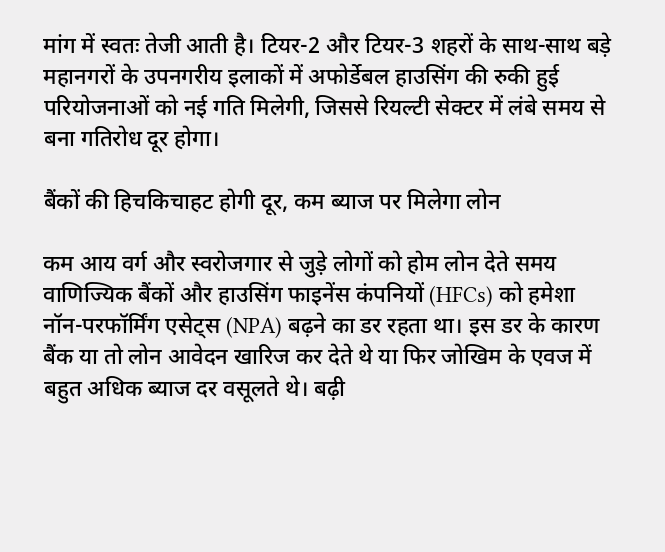मांग में स्वतः तेजी आती है। टियर-2 और टियर-3 शहरों के साथ-साथ बड़े महानगरों के उपनगरीय इलाकों में अफोर्डेबल हाउसिंग की रुकी हुई परियोजनाओं को नई गति मिलेगी, जिससे रियल्टी सेक्टर में लंबे समय से बना गतिरोध दूर होगा।

बैंकों की हिचकिचाहट होगी दूर, कम ब्याज पर मिलेगा लोन

कम आय वर्ग और स्वरोजगार से जुड़े लोगों को होम लोन देते समय वाणिज्यिक बैंकों और हाउसिंग फाइनेंस कंपनियों (HFCs) को हमेशा नॉन-परफॉर्मिंग एसेट्स (NPA) बढ़ने का डर रहता था। इस डर के कारण बैंक या तो लोन आवेदन खारिज कर देते थे या फिर जोखिम के एवज में बहुत अधिक ब्याज दर वसूलते थे। बढ़ी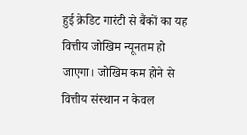हुई क्रेडिट गारंटी से बैंकों का यह वित्तीय जोखिम न्यूनतम हो जाएगा। जोखिम कम होने से वित्तीय संस्थान न केवल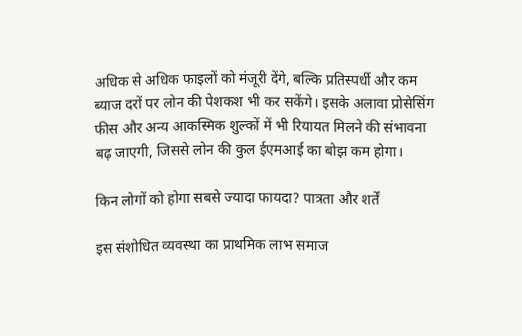अधिक से अधिक फाइलों को मंजूरी देंगे, बल्कि प्रतिस्पर्धी और कम ब्याज दरों पर लोन की पेशकश भी कर सकेंगे। इसके अलावा प्रोसेसिंग फीस और अन्य आकस्मिक शुल्कों में भी रियायत मिलने की संभावना बढ़ जाएगी, जिससे लोन की कुल ईएमआई का बोझ कम होगा।

किन लोगों को होगा सबसे ज्यादा फायदा? पात्रता और शर्तें

इस संशोधित व्यवस्था का प्राथमिक लाभ समाज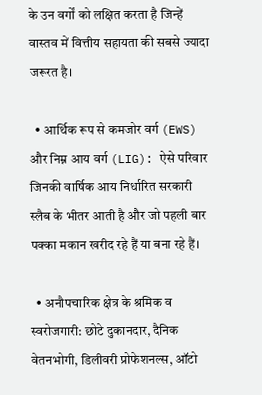के उन वर्गों को लक्षित करता है जिन्हें वास्तव में वित्तीय सहायता की सबसे ज्यादा जरूरत है।

  • आर्थिक रूप से कमजोर वर्ग (EWS) और निम्न आय वर्ग (LIG): ऐसे परिवार जिनकी वार्षिक आय निर्धारित सरकारी स्लैब के भीतर आती है और जो पहली बार पक्का मकान खरीद रहे हैं या बना रहे हैं।

  • अनौपचारिक क्षेत्र के श्रमिक व स्वरोजगारी: छोटे दुकानदार, दैनिक वेतनभोगी, डिलीवरी प्रोफेशनल्स, ऑटो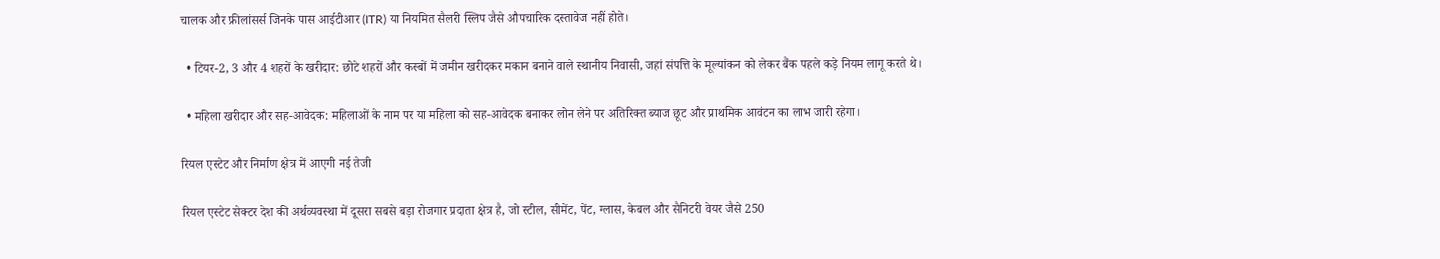चालक और फ्रीलांसर्स जिनके पास आईटीआर (ITR) या नियमित सैलरी स्लिप जैसे औपचारिक दस्तावेज नहीं होते।

  • टियर-2, 3 और 4 शहरों के खरीदार: छोटे शहरों और कस्बों में जमीन खरीदकर मकान बनाने वाले स्थानीय निवासी, जहां संपत्ति के मूल्यांकन को लेकर बैंक पहले कड़े नियम लागू करते थे।

  • महिला खरीदार और सह-आवेदक: महिलाओं के नाम पर या महिला को सह-आवेदक बनाकर लोन लेने पर अतिरिक्त ब्याज छूट और प्राथमिक आवंटन का लाभ जारी रहेगा।

रियल एस्टेट और निर्माण क्षेत्र में आएगी नई तेजी

रियल एस्टेट सेक्टर देश की अर्थव्यवस्था में दूसरा सबसे बड़ा रोजगार प्रदाता क्षेत्र है, जो स्टील, सीमेंट, पेंट, ग्लास, केबल और सैनिटरी वेयर जैसे 250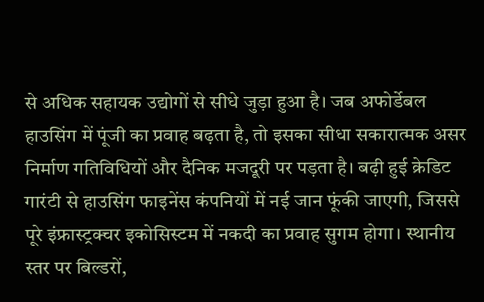से अधिक सहायक उद्योगों से सीधे जुड़ा हुआ है। जब अफोर्डेबल हाउसिंग में पूंजी का प्रवाह बढ़ता है, तो इसका सीधा सकारात्मक असर निर्माण गतिविधियों और दैनिक मजदूरी पर पड़ता है। बढ़ी हुई क्रेडिट गारंटी से हाउसिंग फाइनेंस कंपनियों में नई जान फूंकी जाएगी, जिससे पूरे इंफ्रास्ट्रक्चर इकोसिस्टम में नकदी का प्रवाह सुगम होगा। स्थानीय स्तर पर बिल्डरों,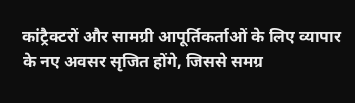कांट्रैक्टरों और सामग्री आपूर्तिकर्ताओं के लिए व्यापार के नए अवसर सृजित होंगे, जिससे समग्र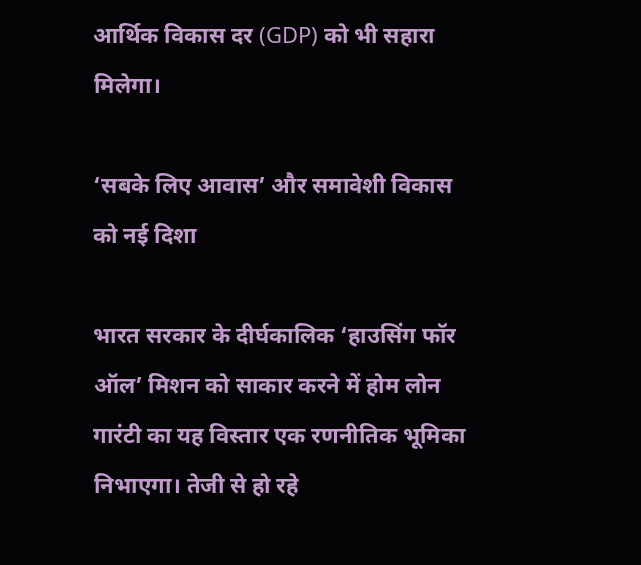आर्थिक विकास दर (GDP) को भी सहारा मिलेगा।

‘सबके लिए आवास’ और समावेशी विकास को नई दिशा

भारत सरकार के दीर्घकालिक ‘हाउसिंग फॉर ऑल’ मिशन को साकार करने में होम लोन गारंटी का यह विस्तार एक रणनीतिक भूमिका निभाएगा। तेजी से हो रहे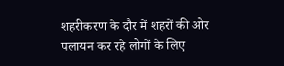शहरीकरण के दौर में शहरों की ओर पलायन कर रहे लोगों के लिए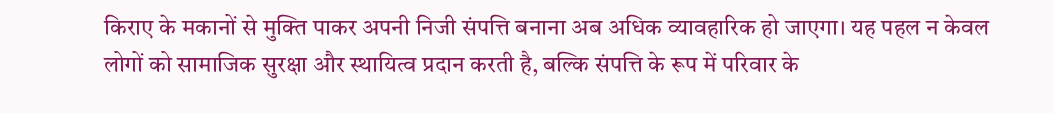किराए के मकानों से मुक्ति पाकर अपनी निजी संपत्ति बनाना अब अधिक व्यावहारिक हो जाएगा। यह पहल न केवल लोगों को सामाजिक सुरक्षा और स्थायित्व प्रदान करती है, बल्कि संपत्ति के रूप में परिवार के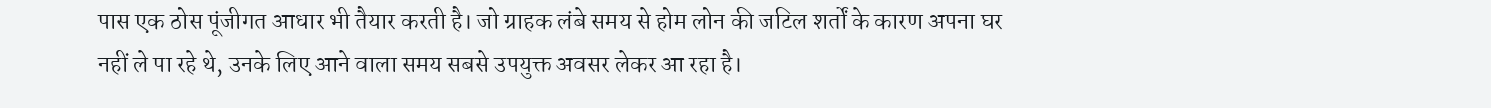पास एक ठोस पूंजीगत आधार भी तैयार करती है। जो ग्राहक लंबे समय से होम लोन की जटिल शर्तों के कारण अपना घर नहीं ले पा रहे थे, उनके लिए आने वाला समय सबसे उपयुक्त अवसर लेकर आ रहा है।